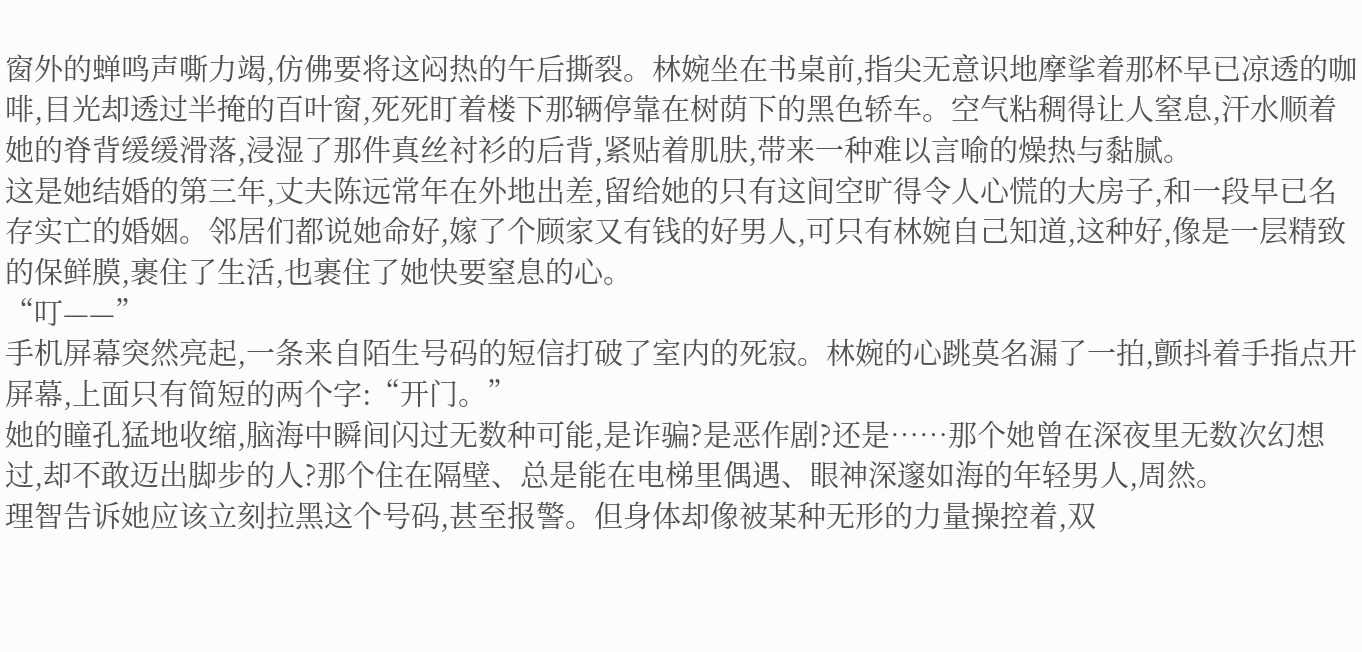窗外的蝉鸣声嘶力竭,仿佛要将这闷热的午后撕裂。林婉坐在书桌前,指尖无意识地摩挲着那杯早已凉透的咖啡,目光却透过半掩的百叶窗,死死盯着楼下那辆停靠在树荫下的黑色轿车。空气粘稠得让人窒息,汗水顺着她的脊背缓缓滑落,浸湿了那件真丝衬衫的后背,紧贴着肌肤,带来一种难以言喻的燥热与黏腻。
这是她结婚的第三年,丈夫陈远常年在外地出差,留给她的只有这间空旷得令人心慌的大房子,和一段早已名存实亡的婚姻。邻居们都说她命好,嫁了个顾家又有钱的好男人,可只有林婉自己知道,这种好,像是一层精致的保鲜膜,裹住了生活,也裹住了她快要窒息的心。
“叮——”
手机屏幕突然亮起,一条来自陌生号码的短信打破了室内的死寂。林婉的心跳莫名漏了一拍,颤抖着手指点开屏幕,上面只有简短的两个字:“开门。”
她的瞳孔猛地收缩,脑海中瞬间闪过无数种可能,是诈骗?是恶作剧?还是……那个她曾在深夜里无数次幻想过,却不敢迈出脚步的人?那个住在隔壁、总是能在电梯里偶遇、眼神深邃如海的年轻男人,周然。
理智告诉她应该立刻拉黑这个号码,甚至报警。但身体却像被某种无形的力量操控着,双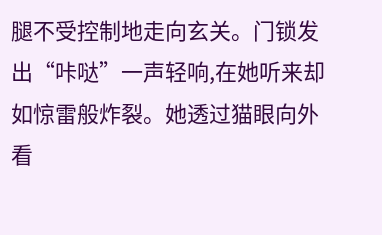腿不受控制地走向玄关。门锁发出“咔哒”一声轻响,在她听来却如惊雷般炸裂。她透过猫眼向外看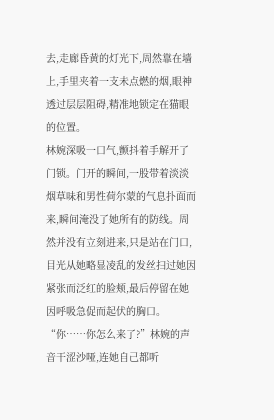去,走廊昏黄的灯光下,周然靠在墙上,手里夹着一支未点燃的烟,眼神透过层层阻碍,精准地锁定在猫眼的位置。
林婉深吸一口气,颤抖着手解开了门锁。门开的瞬间,一股带着淡淡烟草味和男性荷尔蒙的气息扑面而来,瞬间淹没了她所有的防线。周然并没有立刻进来,只是站在门口,目光从她略显凌乱的发丝扫过她因紧张而泛红的脸颊,最后停留在她因呼吸急促而起伏的胸口。
“你……你怎么来了?”林婉的声音干涩沙哑,连她自己都听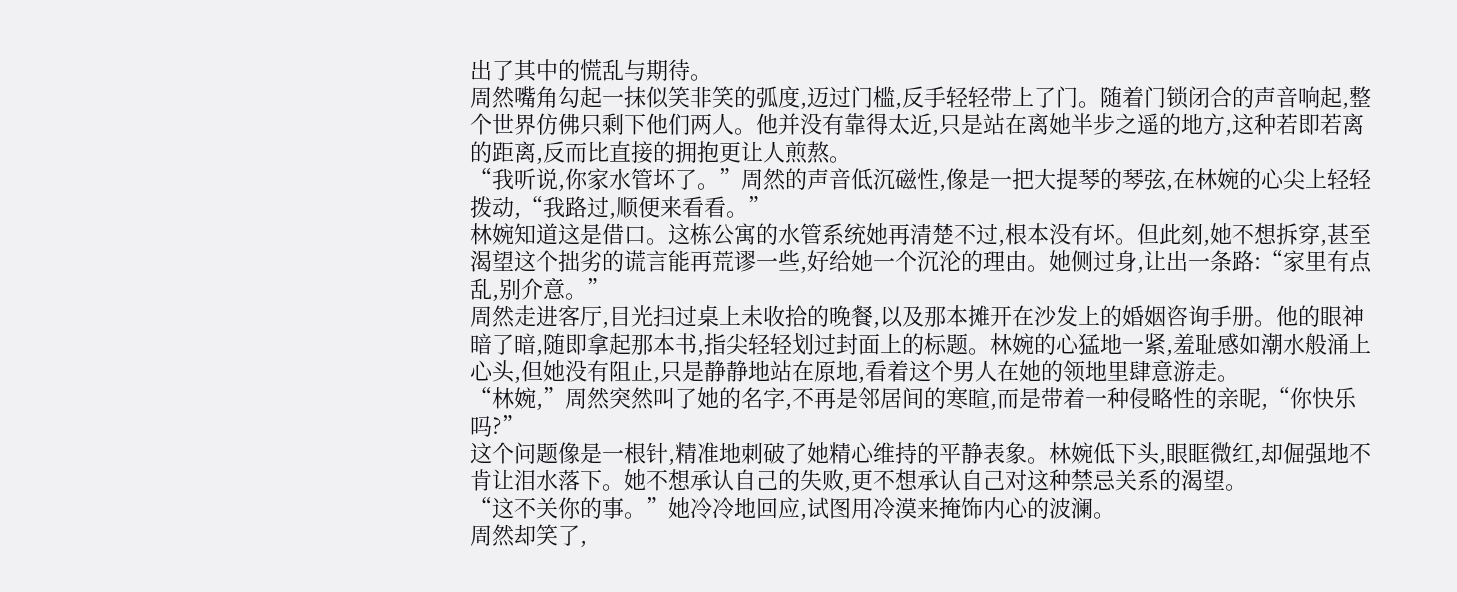出了其中的慌乱与期待。
周然嘴角勾起一抹似笑非笑的弧度,迈过门槛,反手轻轻带上了门。随着门锁闭合的声音响起,整个世界仿佛只剩下他们两人。他并没有靠得太近,只是站在离她半步之遥的地方,这种若即若离的距离,反而比直接的拥抱更让人煎熬。
“我听说,你家水管坏了。”周然的声音低沉磁性,像是一把大提琴的琴弦,在林婉的心尖上轻轻拨动,“我路过,顺便来看看。”
林婉知道这是借口。这栋公寓的水管系统她再清楚不过,根本没有坏。但此刻,她不想拆穿,甚至渴望这个拙劣的谎言能再荒谬一些,好给她一个沉沦的理由。她侧过身,让出一条路:“家里有点乱,别介意。”
周然走进客厅,目光扫过桌上未收拾的晚餐,以及那本摊开在沙发上的婚姻咨询手册。他的眼神暗了暗,随即拿起那本书,指尖轻轻划过封面上的标题。林婉的心猛地一紧,羞耻感如潮水般涌上心头,但她没有阻止,只是静静地站在原地,看着这个男人在她的领地里肆意游走。
“林婉,”周然突然叫了她的名字,不再是邻居间的寒暄,而是带着一种侵略性的亲昵,“你快乐吗?”
这个问题像是一根针,精准地刺破了她精心维持的平静表象。林婉低下头,眼眶微红,却倔强地不肯让泪水落下。她不想承认自己的失败,更不想承认自己对这种禁忌关系的渴望。
“这不关你的事。”她冷冷地回应,试图用冷漠来掩饰内心的波澜。
周然却笑了,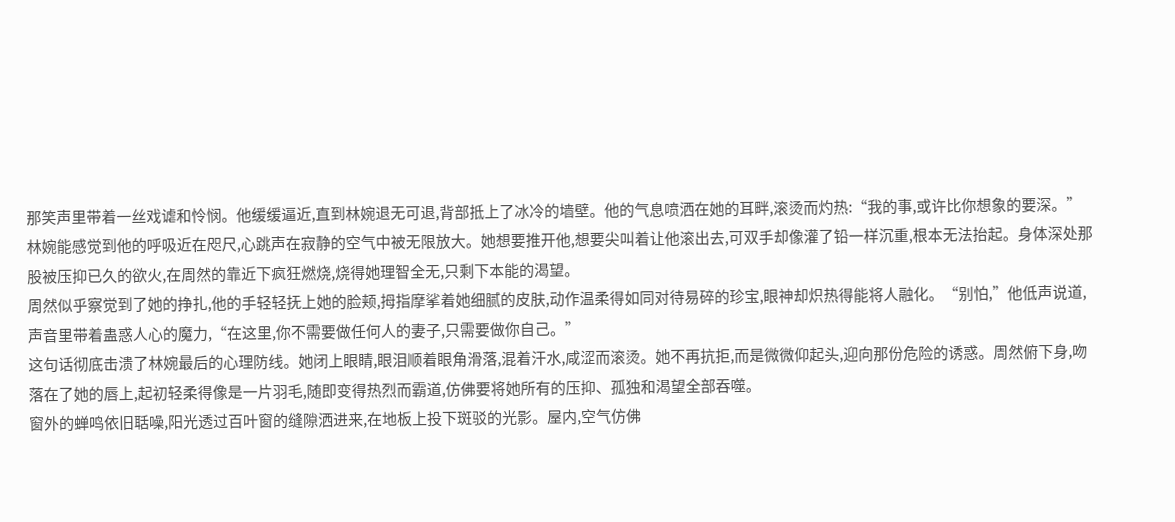那笑声里带着一丝戏谑和怜悯。他缓缓逼近,直到林婉退无可退,背部抵上了冰冷的墙壁。他的气息喷洒在她的耳畔,滚烫而灼热:“我的事,或许比你想象的要深。”
林婉能感觉到他的呼吸近在咫尺,心跳声在寂静的空气中被无限放大。她想要推开他,想要尖叫着让他滚出去,可双手却像灌了铅一样沉重,根本无法抬起。身体深处那股被压抑已久的欲火,在周然的靠近下疯狂燃烧,烧得她理智全无,只剩下本能的渴望。
周然似乎察觉到了她的挣扎,他的手轻轻抚上她的脸颊,拇指摩挲着她细腻的皮肤,动作温柔得如同对待易碎的珍宝,眼神却炽热得能将人融化。“别怕,”他低声说道,声音里带着蛊惑人心的魔力,“在这里,你不需要做任何人的妻子,只需要做你自己。”
这句话彻底击溃了林婉最后的心理防线。她闭上眼睛,眼泪顺着眼角滑落,混着汗水,咸涩而滚烫。她不再抗拒,而是微微仰起头,迎向那份危险的诱惑。周然俯下身,吻落在了她的唇上,起初轻柔得像是一片羽毛,随即变得热烈而霸道,仿佛要将她所有的压抑、孤独和渴望全部吞噬。
窗外的蝉鸣依旧聒噪,阳光透过百叶窗的缝隙洒进来,在地板上投下斑驳的光影。屋内,空气仿佛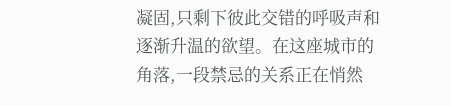凝固,只剩下彼此交错的呼吸声和逐渐升温的欲望。在这座城市的角落,一段禁忌的关系正在悄然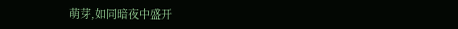萌芽,如同暗夜中盛开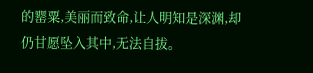的罂粟,美丽而致命,让人明知是深渊,却仍甘愿坠入其中,无法自拔。